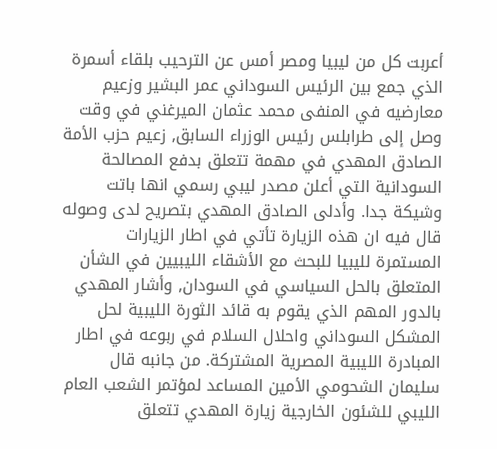أعربت كل من ليبيا ومصر أمس عن الترحيب بلقاء أسمرة الذي جمع بين الرئيس السوداني عمر البشير وزعيم معارضيه في المنفى محمد عثمان الميرغني في وقت وصل إلى طرابلس رئيس الوزراء السابق, زعيم حزب الأمة الصادق المهدي في مهمة تتعلق بدفع المصالحة السودانية التي أعلن مصدر ليبي رسمي انها باتت وشيكة جدا. وأدلى الصادق المهدي بتصريح لدى وصوله قال فيه ان هذه الزيارة تأتي في اطار الزيارات المستمرة لليبيا للبحث مع الأشقاء الليبيين في الشأن المتعلق بالحل السياسي في السودان, وأشار المهدي بالدور المهم الذي يقوم به قائد الثورة الليبية لحل المشكل السوداني واحلال السلام في ربوعه في اطار المبادرة الليبية المصرية المشتركة. من جانبه قال سليمان الشحومي الأمين المساعد لمؤتمر الشعب العام الليبي للشئون الخارجية زيارة المهدي تتعلق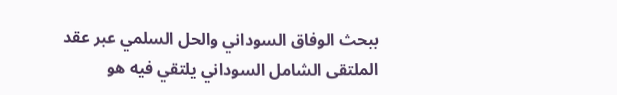ببحث الوفاق السوداني والحل السلمي عبر عقد الملتقى الشامل السوداني يلتقي فيه هو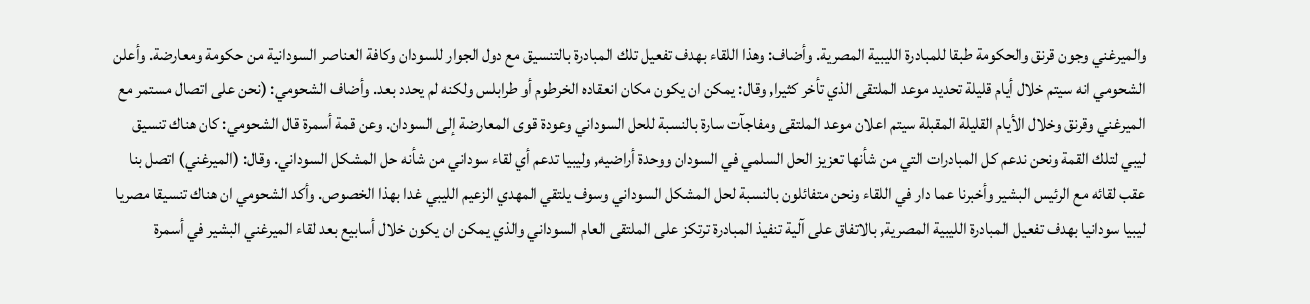والميرغني وجون قرنق والحكومة طبقا للمبادرة الليبية المصرية. وأضاف: وهذا اللقاء بهدف تفعيل تلك المبادرة بالتنسيق مع دول الجوار للسودان وكافة العناصر السودانية من حكومة ومعارضة. وأعلن الشحومي انه سيتم خلال أيام قليلة تحديد موعد الملتقى الذي تأخر كثيرا, وقال: يمكن ان يكون مكان انعقاده الخرطوم أو طرابلس ولكنه لم يحدد بعد. وأضاف الشحومي: (نحن على اتصال مستمر مع الميرغني وقرنق وخلال الأيام القليلة المقبلة سيتم اعلان موعد الملتقى ومفاجآت سارة بالنسبة للحل السوداني وعودة قوى المعارضة إلى السودان. وعن قمة أسمرة قال الشحومي: كان هناك تنسيق ليبي لتلك القمة ونحن ندعم كل المبادرات التي من شأنها تعزيز الحل السلمي في السودان ووحدة أراضيه, وليبيا تدعم أي لقاء سوداني من شأنه حل المشكل السوداني. وقال: (الميرغني) اتصل بنا عقب لقائه مع الرئيس البشير وأخبرنا عما دار في اللقاء ونحن متفائلون بالنسبة لحل المشكل السوداني وسوف يلتقي المهدي الزعيم الليبي غدا بهذا الخصوص. وأكد الشحومي ان هناك تنسيقا مصريا ليبيا سودانيا بهدف تفعيل المبادرة الليبية المصرية, بالاتفاق على آلية تنفيذ المبادرة ترتكز على الملتقى العام السوداني والذي يمكن ان يكون خلال أسابيع بعد لقاء الميرغني البشير في أسمرة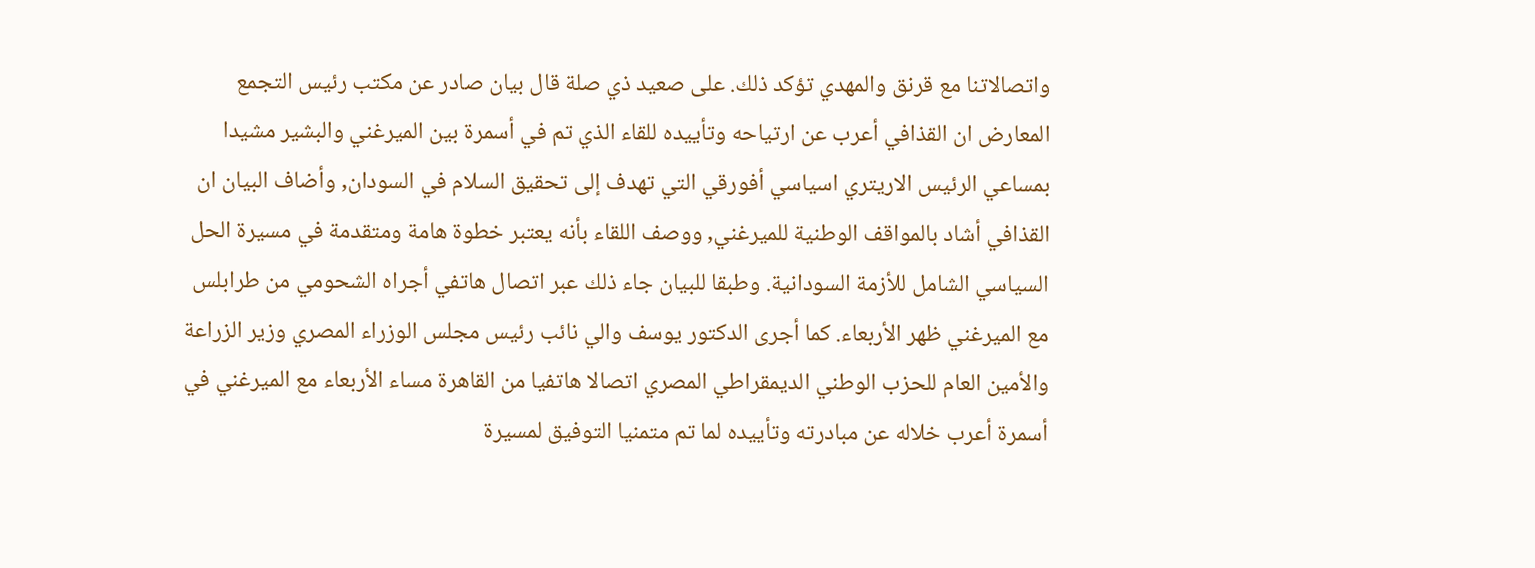واتصالاتنا مع قرنق والمهدي تؤكد ذلك. على صعيد ذي صلة قال بيان صادر عن مكتب رئيس التجمع المعارض ان القذافي أعرب عن ارتياحه وتأييده للقاء الذي تم في أسمرة بين الميرغني والبشير مشيدا بمساعي الرئيس الاريتري اسياسي أفورقي التي تهدف إلى تحقيق السلام في السودان, وأضاف البيان ان القذافي أشاد بالمواقف الوطنية للميرغني, ووصف اللقاء بأنه يعتبر خطوة هامة ومتقدمة في مسيرة الحل السياسي الشامل للأزمة السودانية. وطبقا للبيان جاء ذلك عبر اتصال هاتفي أجراه الشحومي من طرابلس مع الميرغني ظهر الأربعاء. كما أجرى الدكتور يوسف والي نائب رئيس مجلس الوزراء المصري وزير الزراعة والأمين العام للحزب الوطني الديمقراطي المصري اتصالا هاتفيا من القاهرة مساء الأربعاء مع الميرغني في أسمرة أعرب خلاله عن مبادرته وتأييده لما تم متمنيا التوفيق لمسيرة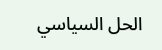الحل السياسي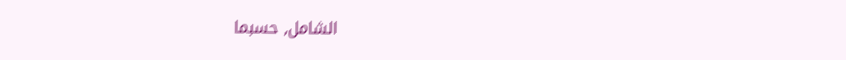الشامل, حسبما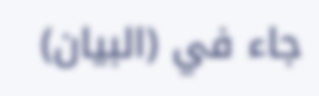جاء في (البيان)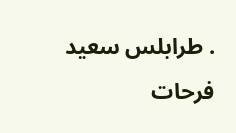. طرابلس سعيد فرحات